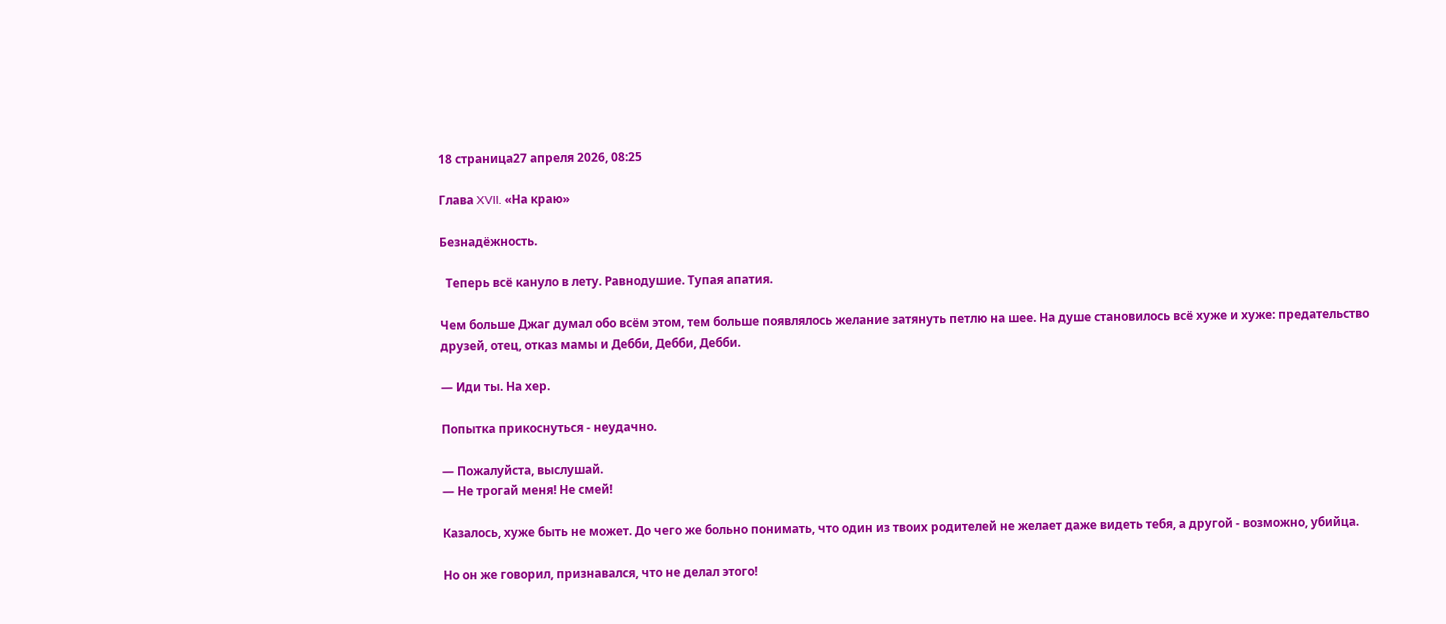18 страница27 апреля 2026, 08:25

Глава XVII. «На краю»

Безнадёжность.

  Теперь всё кануло в лету. Равнодушие. Тупая апатия.

Чем больше Джаг думал обо всём этом, тем больше появлялось желание затянуть петлю на шее. На душе становилось всё хуже и хуже: предательство друзей, отец, отказ мамы и Дебби, Дебби, Дебби.

— Иди ты. На хер.

Попытка прикоснуться - неудачно.

— Пожалуйста, выслушай.
— Не трогай меня! Не смей!

Казалось, хуже быть не может. До чего же больно понимать, что один из твоих родителей не желает даже видеть тебя, а другой - возможно, убийца.

Но он же говорил, признавался, что не делал этого!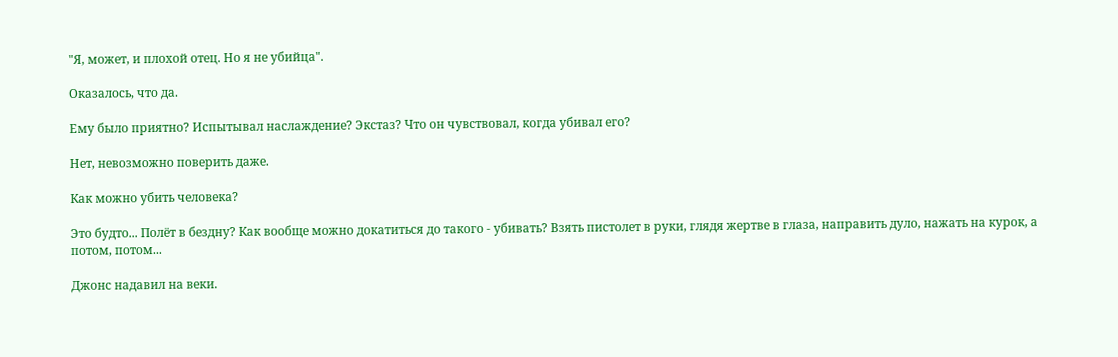"Я, может, и плохой отец. Но я не убийца".

Оказалось, что да.

Ему было приятно? Испытывал наслаждение? Экстаз? Что он чувствовал, когда убивал его?

Нет, невозможно поверить даже.

Как можно убить человека?

Это будто... Полёт в бездну? Как вообще можно докатиться до такого - убивать? Взять пистолет в руки, глядя жертве в глаза, направить дуло, нажать на курок, а потом, потом...

Джонс надавил на веки.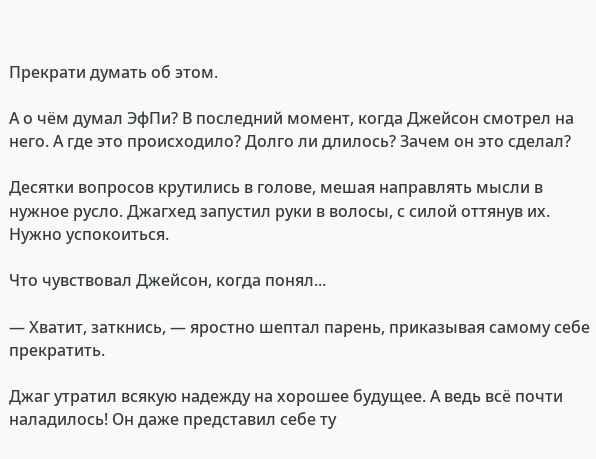Прекрати думать об этом.

А о чём думал ЭфПи? В последний момент, когда Джейсон смотрел на него. А где это происходило? Долго ли длилось? Зачем он это сделал?

Десятки вопросов крутились в голове, мешая направлять мысли в нужное русло. Джагхед запустил руки в волосы, с силой оттянув их. Нужно успокоиться.

Что чувствовал Джейсон, когда понял...

— Хватит, заткнись, — яростно шептал парень, приказывая самому себе прекратить.

Джаг утратил всякую надежду на хорошее будущее. А ведь всё почти наладилось! Он даже представил себе ту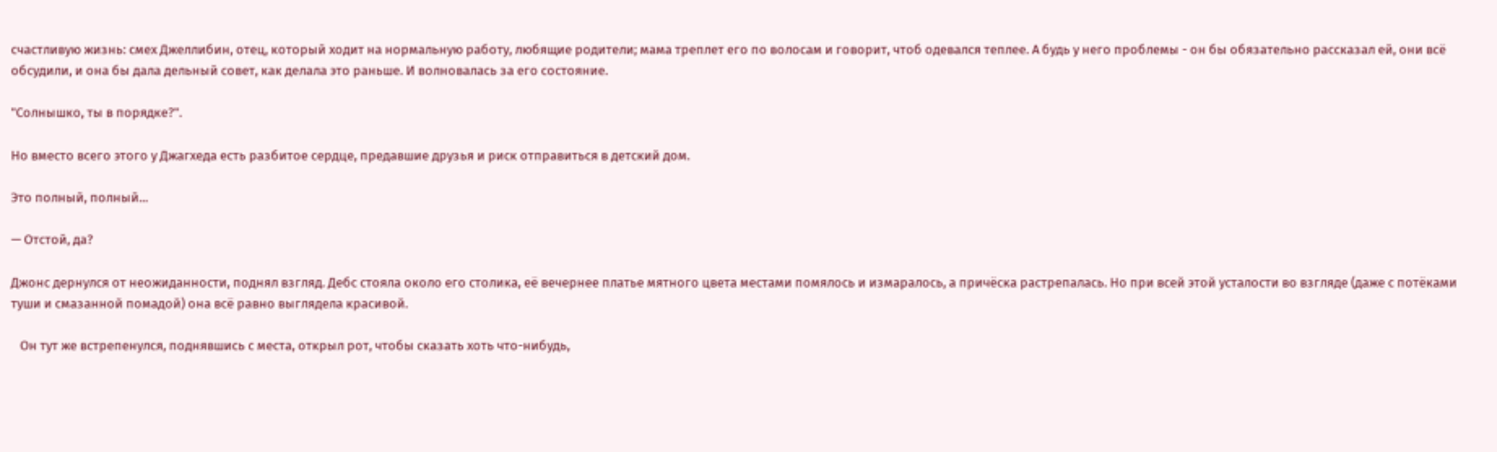счастливую жизнь: смех Джеллибин, отец, который ходит на нормальную работу, любящие родители; мама треплет его по волосам и говорит, чтоб одевался теплее. А будь у него проблемы - он бы обязательно рассказал ей, они всё обсудили, и она бы дала дельный совет, как делала это раньше. И волновалась за его состояние.

"Солнышко, ты в порядке?".

Но вместо всего этого у Джагхеда есть разбитое сердце, предавшие друзья и риск отправиться в детский дом.

Это полный, полный...

— Отстой, да?

Джонс дернулся от неожиданности, поднял взгляд. Дебс стояла около его столика, её вечернее платье мятного цвета местами помялось и измаралось, а причёска растрепалась. Но при всей этой усталости во взгляде (даже с потёками туши и смазанной помадой) она всё равно выглядела красивой.

   Он тут же встрепенулся, поднявшись с места, открыл рот, чтобы сказать хоть что-нибудь,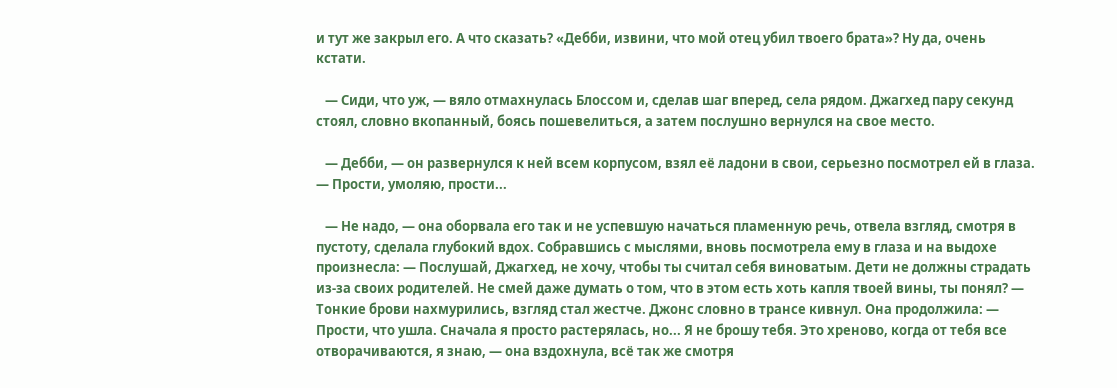и тут же закрыл его. А что сказать? «Дебби, извини, что мой отец убил твоего брата»? Ну да, очень кстати.

   — Сиди, что уж, — вяло отмахнулась Блоссом и, сделав шаг вперед, села рядом. Джагхед пару секунд стоял, словно вкопанный, боясь пошевелиться, а затем послушно вернулся на свое место.

   — Дебби, — он развернулся к ней всем корпусом, взял её ладони в свои, серьезно посмотрел ей в глаза. — Прости, умоляю, прости...

   — Не надо, — она оборвала его так и не успевшую начаться пламенную речь, отвела взгляд, смотря в пустоту, сделала глубокий вдох. Собравшись с мыслями, вновь посмотрела ему в глаза и на выдохе произнесла: — Послушай, Джагхед, не хочу, чтобы ты считал себя виноватым. Дети не должны страдать из-за своих родителей. Не смей даже думать о том, что в этом есть хоть капля твоей вины, ты понял? — Тонкие брови нахмурились, взгляд стал жестче. Джонс словно в трансе кивнул. Она продолжила: — Прости, что ушла. Сначала я просто растерялась, но... Я не брошу тебя. Это хреново, когда от тебя все отворачиваются, я знаю, — она вздохнула, всё так же смотря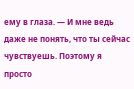ему в глаза. — И мне ведь даже не понять, что ты сейчас чувствуешь. Поэтому я просто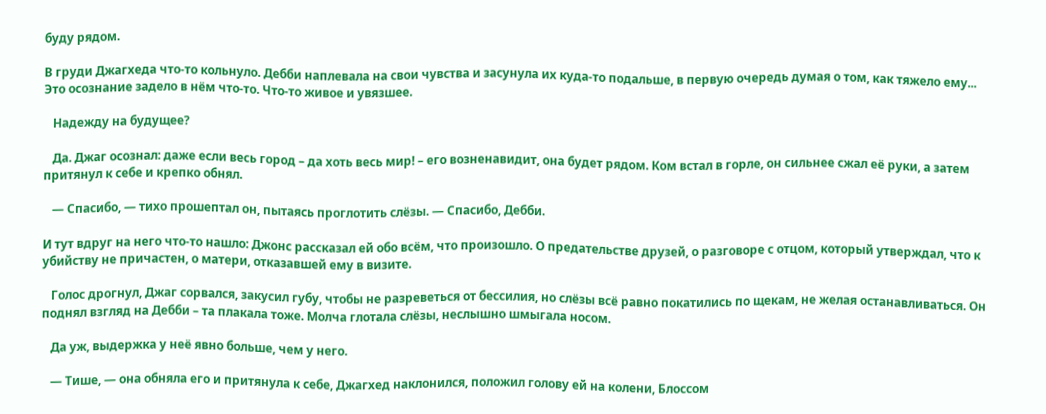буду рядом.

В груди Джагхеда что-то кольнуло. Дебби наплевала на свои чувства и засунула их куда-то подальше, в первую очередь думая о том, как тяжело ему... Это осознание задело в нём что-то. Что-то живое и увязшее.

   Надежду на будущее?

   Да. Джаг осознал: даже если весь город – да хоть весь мир! – его возненавидит, она будет рядом. Ком встал в горле, он сильнее сжал её руки, а затем притянул к себе и крепко обнял.

   — Спасибо, — тихо прошептал он, пытаясь проглотить слёзы. — Спасибо, Дебби.

И тут вдруг на него что-то нашло: Джонс рассказал ей обо всём, что произошло. О предательстве друзей, о разговоре с отцом, который утверждал, что к убийству не причастен, о матери, отказавшей ему в визите.

   Голос дрогнул, Джаг сорвался, закусил губу, чтобы не разреветься от бессилия, но слёзы всё равно покатились по щекам, не желая останавливаться. Он поднял взгляд на Дебби – та плакала тоже. Молча глотала слёзы, неслышно шмыгала носом.

   Да уж, выдержка у неё явно больше, чем у него.

   — Тише, — она обняла его и притянула к себе, Джагхед наклонился, положил голову ей на колени, Блоссом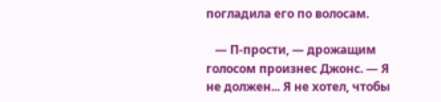погладила его по волосам.

   — П-прости, — дрожащим голосом произнес Джонс. — Я не должен... Я не хотел, чтобы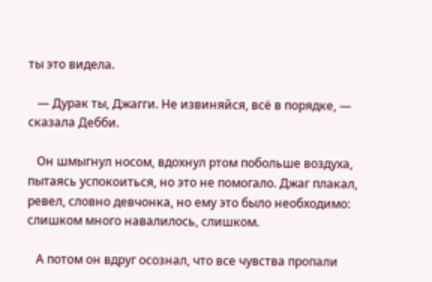ты это видела.

   — Дурак ты, Джагги. Не извиняйся, всё в порядке, — сказала Дебби.

   Он шмыгнул носом, вдохнул ртом побольше воздуха, пытаясь успокоиться, но это не помогало. Джаг плакал, ревел, словно девчонка, но ему это было необходимо: слишком много навалилось, слишком.

   А потом он вдруг осознал, что все чувства пропали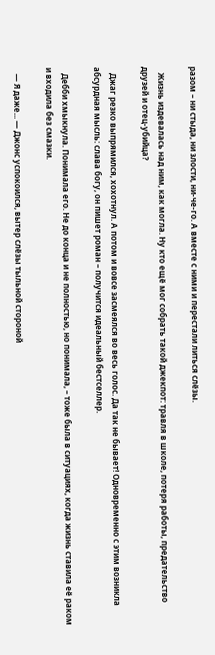разом – ни стыда, ни злости, ни-че-го. А вместе с ними и перестали литься слёзы.

   Жизнь издевалась над ним, как могла. Ну кто ещё мог собрать такой джекпот: травля в школе, потеря работы, предательство друзей и отец-убийца?

   Джаг резко выпрямился, хохотнул. А потом и вовсе засмеялся во весь голос. Да так не бывает! Одновременно с этим возникла абсурдная мысль: слава богу, он пишет роман – получится идеальный бестселлер.

   Дебби хмыкнула. Понимала его. Не до конца и не полностью, но понимала, – тоже была в ситуациях, когда жизнь ставила её раком и входила без смазки.

   — Я даже... — Джонс успокоился, вытер слёзы тыльной стороной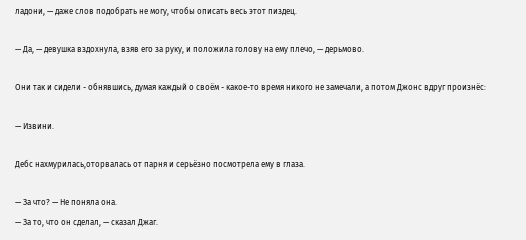ладони, — даже слов подобрать не могу, чтобы описать весь этот пиздец.

— Да, — девушка вздохнула, взяв его за руку, и положила голову на ему плечо, — дерьмово.

Они так и сидели - обнявшись, думая каждый о своём - какое-то время никого не замечали, а потом Джонс вдруг произнёс:

— Извини.

Дебс нахмурилась,оторвалась от парня и серьёзно посмотрела ему в глаза.

— За что? — Не поняла она.
— За то, что он сделал, — сказал Джаг.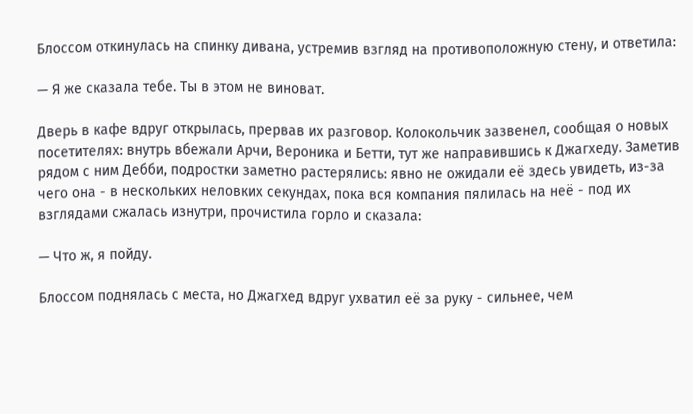Блоссом откинулась на спинку дивана, устремив взгляд на противоположную стену, и ответила:

— Я же сказала тебе. Ты в этом не виноват.

Дверь в кафе вдруг открылась, прервав их разговор. Колокольчик зазвенел, сообщая о новых посетителях: внутрь вбежали Арчи, Вероника и Бетти, тут же направившись к Джагхеду. Заметив рядом с ним Дебби, подростки заметно растерялись: явно не ожидали её здесь увидеть, из-за чего она - в нескольких неловких секундах, пока вся компания пялилась на неё - под их взглядами сжалась изнутри, прочистила горло и сказала:

— Что ж, я пойду.

Блоссом поднялась с места, но Джагхед вдруг ухватил её за руку - сильнее, чем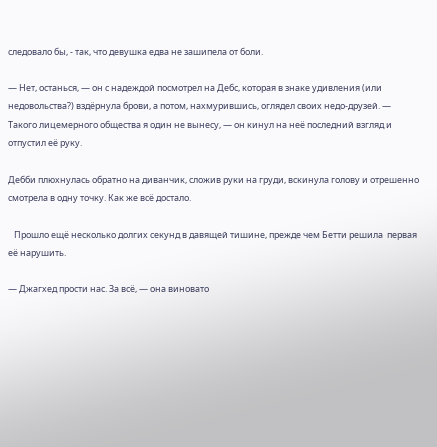следовало бы, - так, что девушка едва не зашипела от боли.

— Нет, останься, — он с надеждой посмотрел на Дебс, которая в знаке удивления (или недовольства?) вздёрнула брови, а потом, нахмурившись, оглядел своих недо-друзей. — Такого лицемерного общества я один не вынесу, — он кинул на неё последний взгляд и отпустил её руку.

Дебби плюхнулась обратно на диванчик, сложив руки на груди, вскинула голову и отрешенно смотрела в одну точку. Как же всё достало.

   Прошло ещё несколько долгих секунд в давящей тишине, прежде чем Бетти решила  первая её нарушить.

— Джагхед прости нас. За всё, — она виновато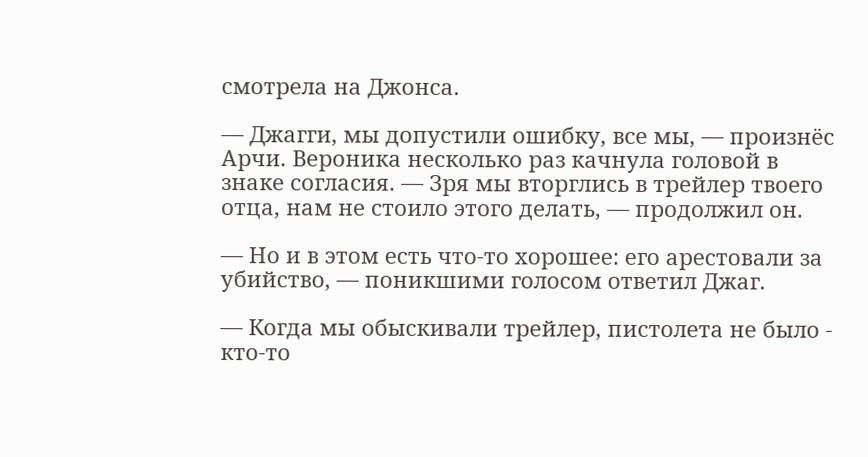смотрела на Джонса.

— Джагги, мы допустили ошибку, все мы, — произнёс Арчи. Вероника несколько раз качнула головой в знаке согласия. — Зря мы вторглись в трейлер твоего отца, нам не стоило этого делать, — продолжил он.

— Но и в этом есть что-то хорошее: его арестовали за убийство, — поникшими голосом ответил Джаг.

— Когда мы обыскивали трейлер, пистолета не было - кто-то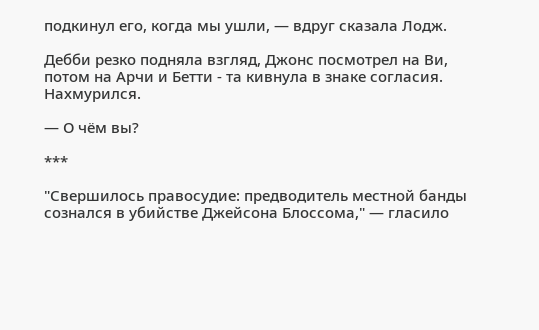подкинул его, когда мы ушли, — вдруг сказала Лодж.

Дебби резко подняла взгляд, Джонс посмотрел на Ви, потом на Арчи и Бетти - та кивнула в знаке согласия. Нахмурился.

— О чём вы?

***

"Свершилось правосудие: предводитель местной банды сознался в убийстве Джейсона Блоссома," — гласило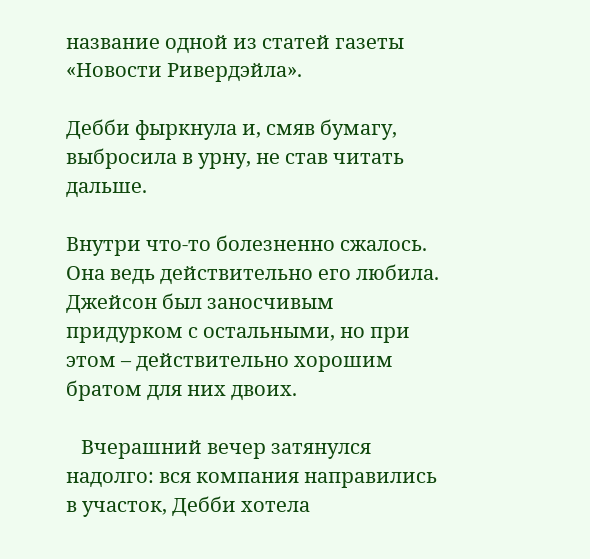название одной из статей газеты «Новости Ривердэйла».

Дебби фыркнула и, смяв бумагу, выбросила в урну, не став читать дальше.

Внутри что-то болезненно сжалось. Она ведь действительно его любила. Джейсон был заносчивым придурком с остальными, но при этом – действительно хорошим братом для них двоих.

   Вчерашний вечер затянулся надолго: вся компания направились в участок, Дебби хотела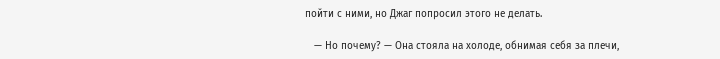пойти с ними, но Джаг попросил этого не делать.

   — Но почему? — Она стояла на холоде, обнимая себя за плечи,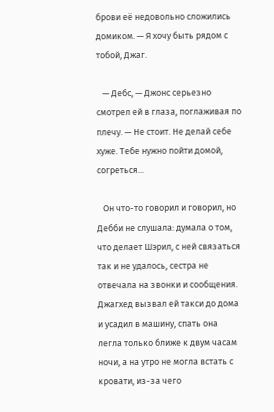брови её недовольно сложились домиком. — Я хочу быть рядом с тобой, Джаг.

   — Дебс, — Джонс серьезно смотрел ей в глаза, поглаживая по плечу. — Не стоит. Не делай себе хуже. Тебе нужно пойти домой, согреться...

   Он что-то говорил и говорил, но Дебби не слушала: думала о том, что делает Шэрил, с ней связаться так и не удалось, сестра не отвечала на звонки и сообщения. Джагхед вызвал ей такси до дома и усадил в машину, спать она легла только ближе к двум часам ночи, а на утро не могла встать с кровати, из-за чего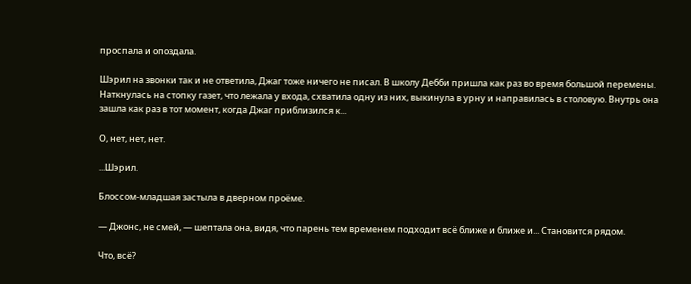проспала и опоздала.

Шэрил на звонки так и не ответила, Джаг тоже ничего не писал. В школу Дебби пришла как раз во время большой перемены. Наткнулась на стопку газет, что лежала у входа, схватила одну из них, выкинула в урну и направилась в столовую. Внутрь она зашла как раз в тот момент, когда Джаг приблизился к...

О, нет, нет, нет.

...Шэрил.

Блоссом-младшая застыла в дверном проёме.

— Джонс, не смей, — шептала она, видя, что парень тем временем подходит всё ближе и ближе и... Становится рядом.

Что, всё?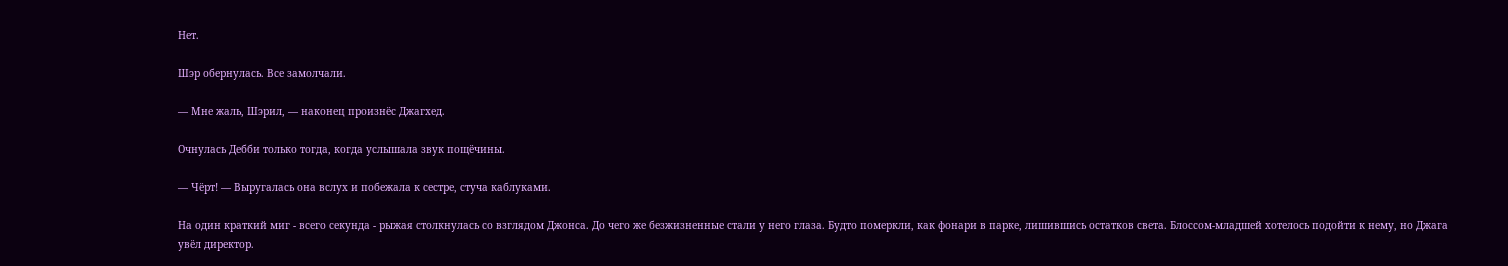Нет.

Шэр обернулась. Все замолчали.

— Мне жаль, Шэрил, — наконец произнёс Джагхед.

Очнулась Дебби только тогда, когда услышала звук пощёчины.

— Чёрт! — Выругалась она вслух и побежала к сестре, стуча каблуками.

На один краткий миг - всего секунда - рыжая столкнулась со взглядом Джонса. До чего же безжизненные стали у него глаза. Будто померкли, как фонари в парке, лишившись остатков света. Блоссом-младшей хотелось подойти к нему, но Джага увёл директор.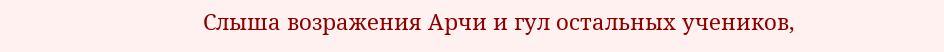Слыша возражения Арчи и гул остальных учеников,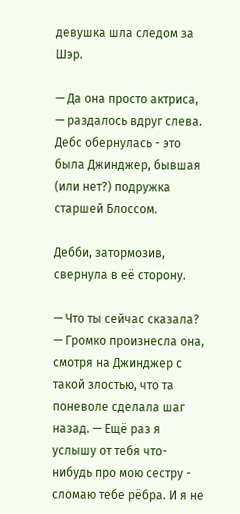девушка шла следом за Шэр.

— Да она просто актриса, — раздалось вдруг слева. Дебс обернулась - это была Джинджер, бывшая (или нет?) подружка старшей Блоссом.

Дебби, затормозив, свернула в её сторону.

— Что ты сейчас сказала? — Громко произнесла она, смотря на Джинджер с такой злостью, что та поневоле сделала шаг назад. — Ещё раз я услышу от тебя что-нибудь про мою сестру - сломаю тебе рёбра. И я не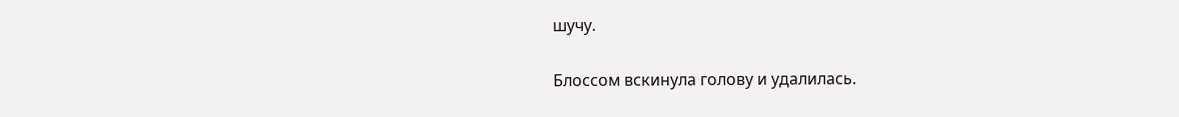шучу.

Блоссом вскинула голову и удалилась.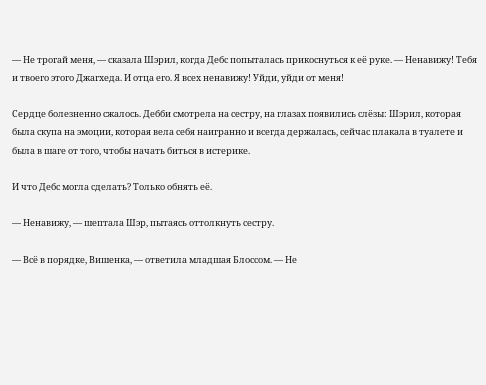— Не трогай меня, — сказала Шэрил, когда Дебс попыталась прикоснуться к её руке. — Ненавижу! Тебя и твоего этого Джагхеда. И отца его. Я всех ненавижу! Уйди, уйди от меня!

Сердце болезненно сжалось. Дебби смотрела на сестру, на глазах появились слёзы: Шэрил, которая была скупа на эмоции, которая вела себя наигранно и всегда держалась, сейчас плакала в туалете и была в шаге от того, чтобы начать биться в истерике.

И что Дебс могла сделать? Только обнять её.

— Ненавижу, — шептала Шэр, пытаясь оттолкнуть сестру.

— Всё в порядке, Вишенка, — ответила младшая Блоссом. — Не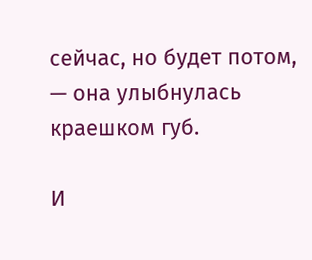сейчас, но будет потом, — она улыбнулась краешком губ.

И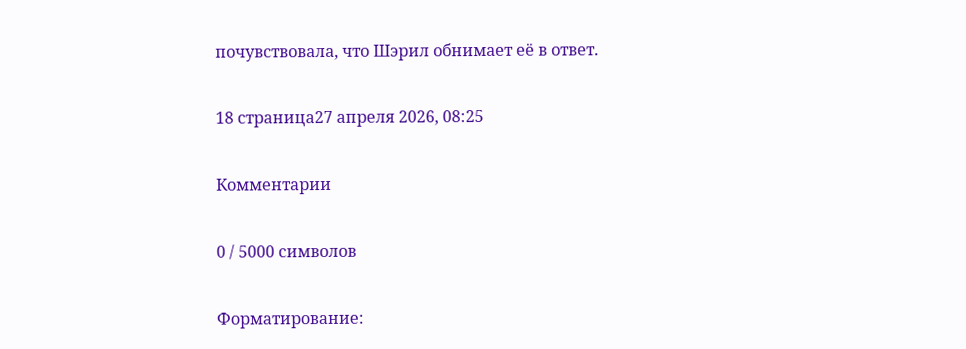почувствовала, что Шэрил обнимает её в ответ.

18 страница27 апреля 2026, 08:25

Комментарии

0 / 5000 символов

Форматирование: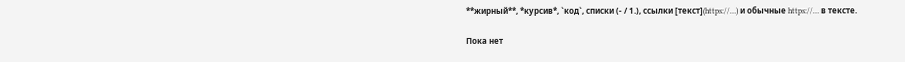**жирный**, *курсив*, `код`, списки (- / 1.), ссылки [текст](https://…) и обычные https://… в тексте.

Пока нет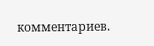комментариев.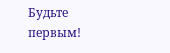Будьте первым!